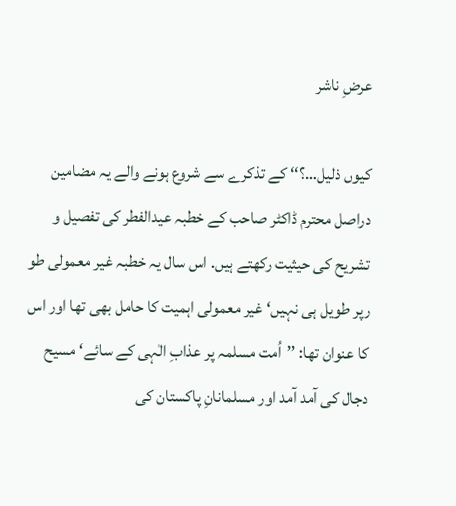عرضِ ناشر

کیوں ذلیل…؟‘‘ کے تذکرے سے شروع ہونے والے یہ مضامین دراصل محترم ڈاکٹر صاحب کے خطبہ عیدالفطر کی تفصیل و تشریح کی حیثیت رکھتے ہیں. اس سال یہ خطبہ غیر معمولی طو رپر طویل ہی نہیں‘ غیر معمولی اہمیت کا حامل بھی تھا اور اس کا عنوان تھا: ’’اُمت مسلمہ پر عذابِ الٰہی کے سائے‘ مسیح دجال کی آمد آمد اور مسلمانانِ پاکستان کی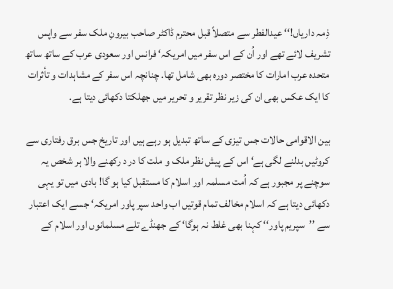ذِمہ داریاں!‘‘ عیدالفطر سے متصلاً قبل محترم ڈاکٹر صاحب بیرونِ ملک سفر سے واپس تشریف لائے تھے اور اُن کے اس سفر میں امریکہ‘ فرانس اور سعودی عرب کے ساتھ ساتھ متحدہ عرب امارات کا مختصر دورہ بھی شامل تھا. چنانچہ اس سفر کے مشاہدات و تأثرات کا ایک عکس بھی ان کی زیر نظر تقریر و تحریر میں جھلکتا دکھائی دیتا ہے.

بین الاقوامی حالات جس تیزی کے ساتھ تبدیل ہو رہے ہیں اور تاریخ جس برق رفتاری سے کروٹیں بدلنے لگی ہے‘ اس کے پیش نظر ملک و ملت کا در د رکھنے والا ہر شخص یہ سوچنے پر مجبور ہے کہ اُمت مسلمہ اور اسلام کا مستقبل کیا ہو گا! بادی میں تو یہی دکھائی دیتا ہے کہ اسلام مخالف تمام قوتیں اب واحد سپر پاور امریکہ‘ جسے ایک اعتبار سے ’’سپریم پاور‘‘ کہنا بھی غلط نہ ہوگا‘ کے جھنڈے تلے مسلمانوں اور اسلام کے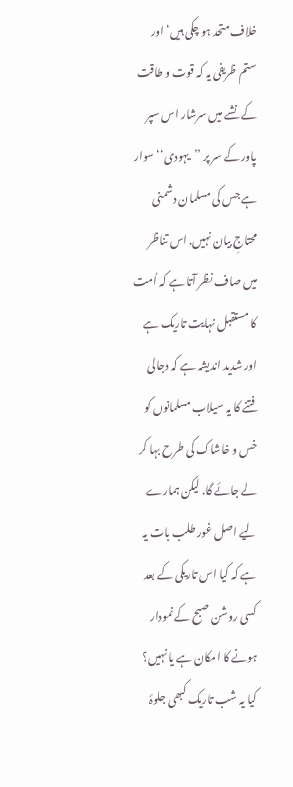خلاف متحد ہو چکی ہیں‘ اور ستم ظریفی یہ کہ قوت و طاقت کے نشے میں سرشار اس سپر پاور کے سر پر ’’یہودی‘‘ سوار ہے جس کی مسلمان دشمنی محتاجِ بیان نہیں. اس تناظر میں صاف نظر آتا ہے کہ اُمت کا مستقبل نہایت تاریک ہے اور شدید اندیشہ ہے کہ دجالی فتنے کا یہ سیلاب مسلمانوں کو خس و خاشاک کی طرح بہا کر لے جائے گا. لیکن ہمارے لیے اصل غور طلب بات یہ ہے کہ کیا اس تاریکی کے بعد کسی روشن صبح کے نمودار ہونے کا امکان ہے یا نہیں؟ کیا یہ شب تاریک کبھی جلوۂ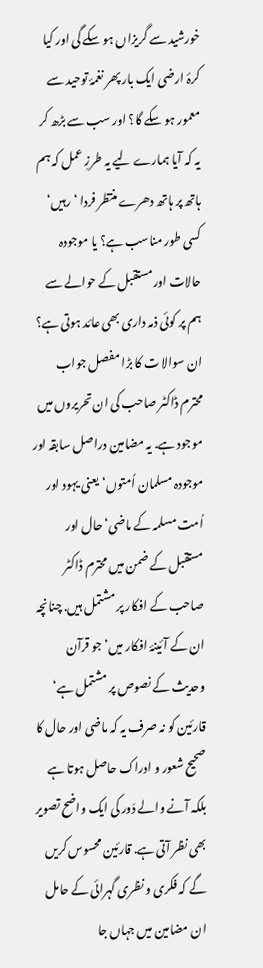خورشید سے گریزاں ہو سکے گی اور کیا کرۂ ارضی ایک بار پھر نغمۂ توحید سے معمور ہو سکے گا؟ اور سب سے بڑھ کر یہ کہ آیا ہمارے لیے یہ طرزِ عمل کہ ہم ہاتھ پر ہاتھ دھرے منتظر فردا ‘رہیں‘ کسی طور مناسب ہے؟ یا موجودہ حالات اور مستقبل کے حوالے سے ہم پر کوئی ذمہ داری بھی عائد ہوتی ہے؟ ان سوالا ت کا بڑا مفصل جواب محترم ڈاکٹر صاحب کی ان تحریروں میں موجود ہے. یہ مضامین دراصل سابقہ اور موجودہ مسلمان اُمتوں‘ یعنی یہود اور اُمت مسلمہ کے ماضی‘ حال اور مستقبل کے ضمن میں محترم ڈاکٹر صاحب کے افکار پر مشتمل ہیں. چنانچہ ان کے آئینۂ افکار میں‘ جو قرآن وحدیث کے نصوص پر مشتمل ہے‘ قارئین کو نہ صرف یہ کہ ماضی اور حال کا صحیح شعور و ادراک حاصل ہوتا ہے بلکہ آنے والے دَور کی ایک واضح تصویر بھی نظر آتی ہے. قارئین محسوس کریں گے کہ فکری و نظری گہرائی کے حامل ان مضامین میں جہاں جا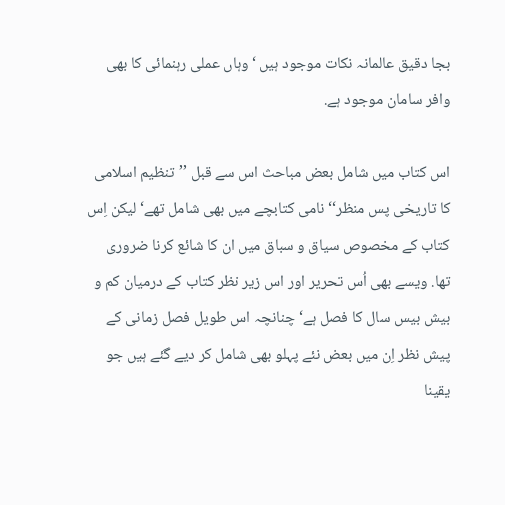بجا دقیق عالمانہ نکات موجود ہیں ‘وہاں عملی رہنمائی کا بھی وافر سامان موجود ہے.

اس کتاب میں شامل بعض مباحث اس سے قبل ’’تنظیم اسلامی کا تاریخی پس منظر‘‘ نامی کتابچے میں بھی شامل تھے‘ لیکن اِس کتاب کے مخصوص سیاق و سباق میں ان کا شائع کرنا ضروری تھا. ویسے بھی اُس تحریر اور اس زیر نظر کتاب کے درمیان کم و بیش بیس سال کا فصل ہے‘ چنانچہ اس طویل فصل زمانی کے پیش نظر اِن میں بعض نئے پہلو بھی شامل کر دیے گئے ہیں جو یقینا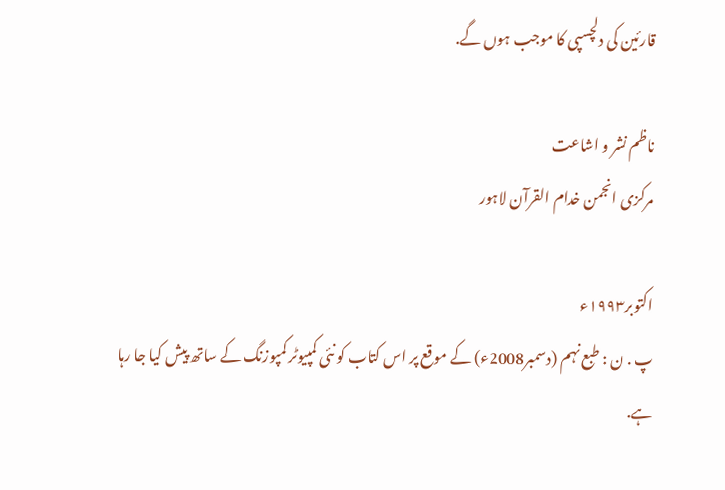قارئین کی دلچسپی کا موجب ہوں گے.

ناظم نشر و اشاعت
مرکزی انجمن خدام القرآن لاہور

اکتوبر۱۹۹۳ء
پ . ن : طبع نہم (دسمبر2008ء) کے موقع پر اس کتاب کو نئی کمپیوٹر کمپوزنگ کے ساتھ پیش کیا جا رہا ہے.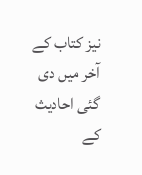نیز کتاب کے آخر میں دی گئی احادیث کے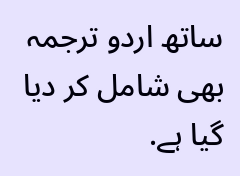ساتھ اردو ترجمہ بھی شامل کر دیا گیا ہے.